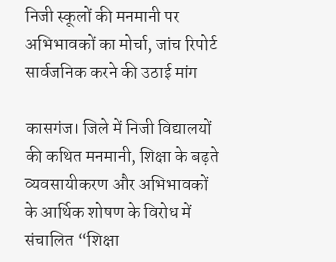निजी स्कूलों की मनमानी पर अभिभावकों का मोर्चा, जांच रिपोर्ट सार्वजनिक करने की उठाई मांग

कासगंज। जिले में निजी विद्यालयों की कथित मनमानी, शिक्षा के बढ़ते व्यवसायीकरण और अभिभावकों के आर्थिक शोषण के विरोध में संचालित “शिक्षा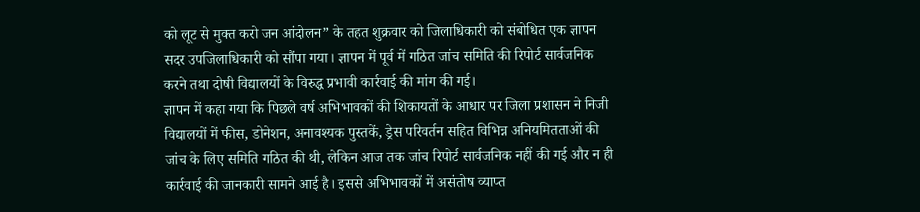को लूट से मुक्त करो जन आंदोलन” के तहत शुक्रवार को जिलाधिकारी को संबोधित एक ज्ञापन सदर उपजिलाधिकारी को सौंपा गया। ज्ञापन में पूर्व में गठित जांच समिति की रिपोर्ट सार्वजनिक करने तथा दोषी विद्यालयों के विरुद्ध प्रभावी कार्रवाई की मांग की गई।
ज्ञापन में कहा गया कि पिछले वर्ष अभिभावकों की शिकायतों के आधार पर जिला प्रशासन ने निजी विद्यालयों में फीस, डोनेशन, अनावश्यक पुस्तकें, ड्रेस परिवर्तन सहित विभिन्न अनियमितताओं की जांच के लिए समिति गठित की थी, लेकिन आज तक जांच रिपोर्ट सार्वजनिक नहीं की गई और न ही कार्रवाई की जानकारी सामने आई है। इससे अभिभावकों में असंतोष व्याप्त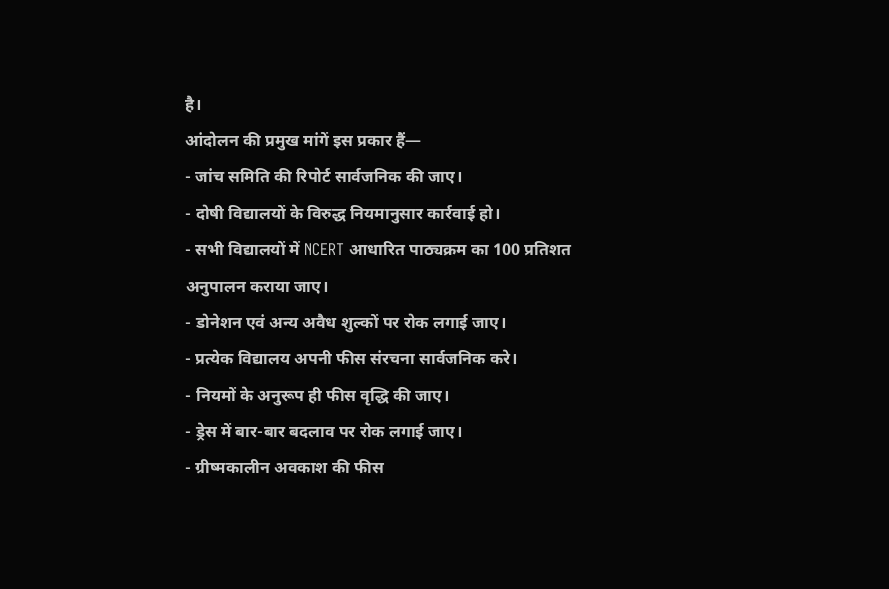है।
आंदोलन की प्रमुख मांगें इस प्रकार हैं—
- जांच समिति की रिपोर्ट सार्वजनिक की जाए।
- दोषी विद्यालयों के विरुद्ध नियमानुसार कार्रवाई हो।
- सभी विद्यालयों में NCERT आधारित पाठ्यक्रम का 100 प्रतिशत अनुपालन कराया जाए।
- डोनेशन एवं अन्य अवैध शुल्कों पर रोक लगाई जाए।
- प्रत्येक विद्यालय अपनी फीस संरचना सार्वजनिक करे।
- नियमों के अनुरूप ही फीस वृद्धि की जाए।
- ड्रेस में बार-बार बदलाव पर रोक लगाई जाए।
- ग्रीष्मकालीन अवकाश की फीस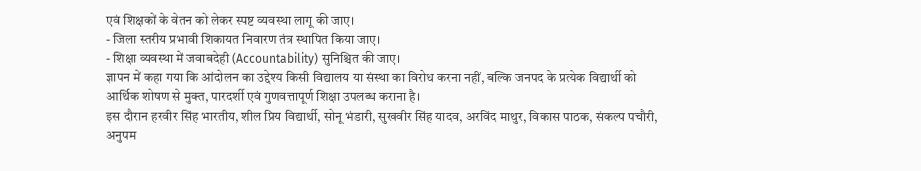एवं शिक्षकों के वेतन को लेकर स्पष्ट व्यवस्था लागू की जाए।
- जिला स्तरीय प्रभावी शिकायत निवारण तंत्र स्थापित किया जाए।
- शिक्षा व्यवस्था में जवाबदेही (Accountability) सुनिश्चित की जाए।
ज्ञापन में कहा गया कि आंदोलन का उद्देश्य किसी विद्यालय या संस्था का विरोध करना नहीं, बल्कि जनपद के प्रत्येक विद्यार्थी को आर्थिक शोषण से मुक्त, पारदर्शी एवं गुणवत्तापूर्ण शिक्षा उपलब्ध कराना है।
इस दौरान हरवीर सिंह भारतीय, शील प्रिय विद्यार्थी, सोनू भंडारी, सुखवीर सिंह यादव, अरविंद माथुर, विकास पाठक, संकल्प पचौरी, अनुपम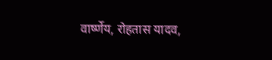वार्ष्णेय, रोहतास यादव,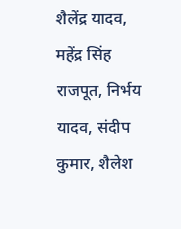शैलेंद्र यादव, महेंद्र सिंह राजपूत, निर्भय यादव, संदीप कुमार, शैलेश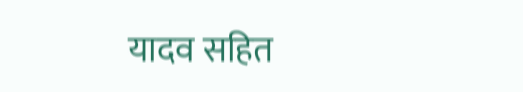यादव सहित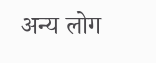अन्य लोग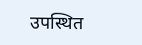उपस्थित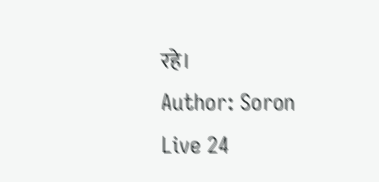रहे।
Author: Soron Live 24